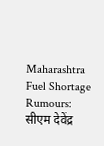Maharashtra Fuel Shortage Rumours: सीएम देवेंद्र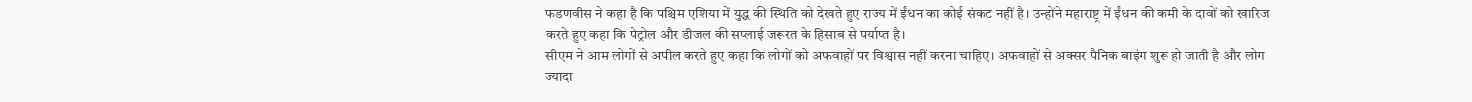फडणवीस ने कहा है कि पश्चिम एशिया में युद्ध की स्थिति को देखते हुए राज्य में ईंधन का कोई संकट नहीं है। उन्होंने महाराष्ट्र में ईंधन की कमी के दावों को खारिज करते हुए कहा कि पेट्रोल और डीजल की सप्लाई जरूरत के हिसाब से पर्याप्त है।
सीएम ने आम लोगों से अपील करते हुए कहा कि लोगों को अफवाहों पर विश्वास नहीं करना चाहिए। अफवाहों से अक्सर पैनिक बाइंग शुरू हो जाती है और लोग ज्यादा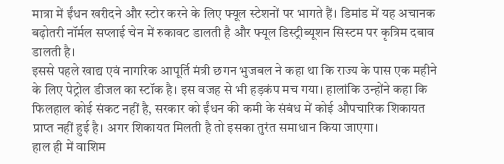मात्रा में ईंधन खरीदने और स्टोर करने के लिए फ्यूल स्टेशनों पर भागते हैं। डिमांड में यह अचानक बढ़ोतरी नॉर्मल सप्लाई चेन में रुकावट डालती है और फ्यूल डिस्ट्रीब्यूशन सिस्टम पर कृत्रिम दबाव डालती है।
इससे पहले खाद्य एवं नागरिक आपूर्ति मंत्री छगन भुजबल ने कहा था कि राज्य के पास एक महीने के लिए पेट्रोल डीजल का स्टॉक है। इस वजह से भी हड़कंप मच गया। हालांकि उन्होंने कहा कि फिलहाल कोई संकट नहीं है, सरकार को ईंधन की कमी के संबंध में कोई औपचारिक शिकायत प्राप्त नहीं हुई है। अगर शिकायत मिलती है तो इसका तुरंत समाधान किया जाएगा।
हाल ही में वाशिम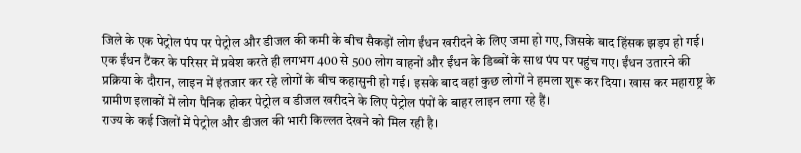जिले के एक पेट्रोल पंप पर पेट्रोल और डीजल की कमी के बीच सैकड़ों लोग ईंधन खरीदने के लिए जमा हो गए, जिसके बाद हिंसक झड़प हो गई। एक ईंधन टैंकर के परिसर में प्रवेश करते ही लगभग 400 से 500 लोग वाहनों और ईंधन के डिब्बों के साथ पंप पर पहुंच गए। ईंधन उतारने की प्रक्रिया के दौरान, लाइन में इंतजार कर रहे लोगों के बीच कहासुनी हो गई। इसके बाद वहां कुछ लोगों ने हमला शुरू कर दिया। खास कर महाराष्ट्र के ग्रामीण इलाकों में लोग पैनिक होकर पेट्रोल व डीजल खरीदने के लिए पेट्रोल पंपों के बाहर लाइन लगा रहे हैं।
राज्य के कई जिलों में पेट्रोल और डीजल की भारी किल्लत देखने को मिल रही है।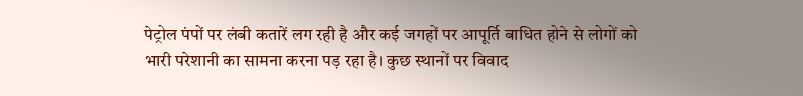पेट्रोल पंपों पर लंबी कतारें लग रही है और कई जगहों पर आपूर्ति बाधित होने से लोगों को भारी परेशानी का सामना करना पड़ रहा है। कुछ स्थानों पर विवाद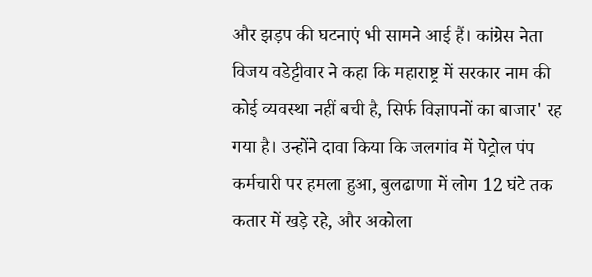और झड़प की घटनाएं भी सामने आई हैं। कांग्रेस नेता विजय वडेट्टीवार ने कहा कि महाराष्ट्र में सरकार नाम की कोई व्यवस्था नहीं बची है, सिर्फ विज्ञापनों का बाजार' रह गया है। उन्होंने दावा किया कि जलगांव में पेट्रोल पंप कर्मचारी पर हमला हुआ, बुलढाणा में लोग 12 घंटे तक कतार में खड़े रहे, और अकोला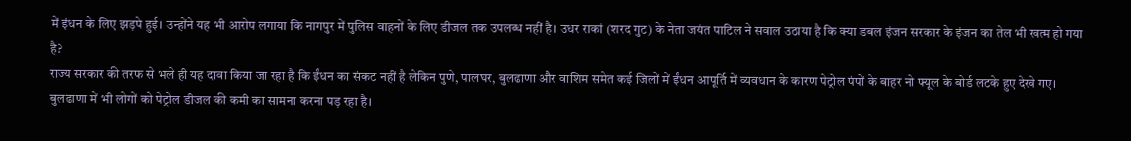में इंधन के लिए झड़पे हुई। उन्होंने यह भी आरोप लगाया कि नागपुर में पुलिस वाहनों के लिए डीजल तक उपलब्ध नहीं है। उधर राकां (शरद गुट) के नेता जयंत पाटिल ने सवाल उठाया है कि क्या डबल इंजन सरकार के इंजन का तेल भी खत्म हो गया है?
राज्य सरकार की तरफ से भले ही यह दावा किया जा रहा है कि ईंधन का संकट नहीं है लेकिन पुणे, पालघर, बुलढाणा और वाशिम समेत कई जिलों में ईंधन आपूर्ति में व्यवधान के कारण पेट्रोल पंपों के बाहर नो फ्यूल के बोर्ड लटके हुए देखे गए। बुलढाणा में भी लोगों को पेट्रोल डीजल की कमी का सामना करना पड़ रहा है।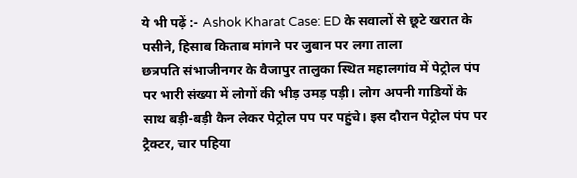ये भी पढ़ें :- Ashok Kharat Case: ED के सवालों से छूटे खरात के पसीने, हिसाब किताब मांगने पर जुबान पर लगा ताला
छत्रपति संभाजीनगर के वैजापुर तालुका स्थित महालगांव में पेट्रोल पंप पर भारी संख्या में लोगों की भीड़ उमड़ पड़ी। लोग अपनी गाडियों के साथ बड़ी-बड़ी कैन लेकर पेट्रोल पप पर पहुंचे। इस दौरान पेट्रोल पंप पर ट्रैक्टर, चार पहिया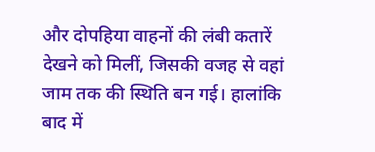और दोपहिया वाहनों की लंबी कतारें देखने को मिलीं, जिसकी वजह से वहां जाम तक की स्थिति बन गई। हालांकि बाद में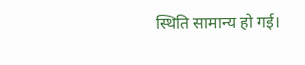स्थिति सामान्य हो गई।